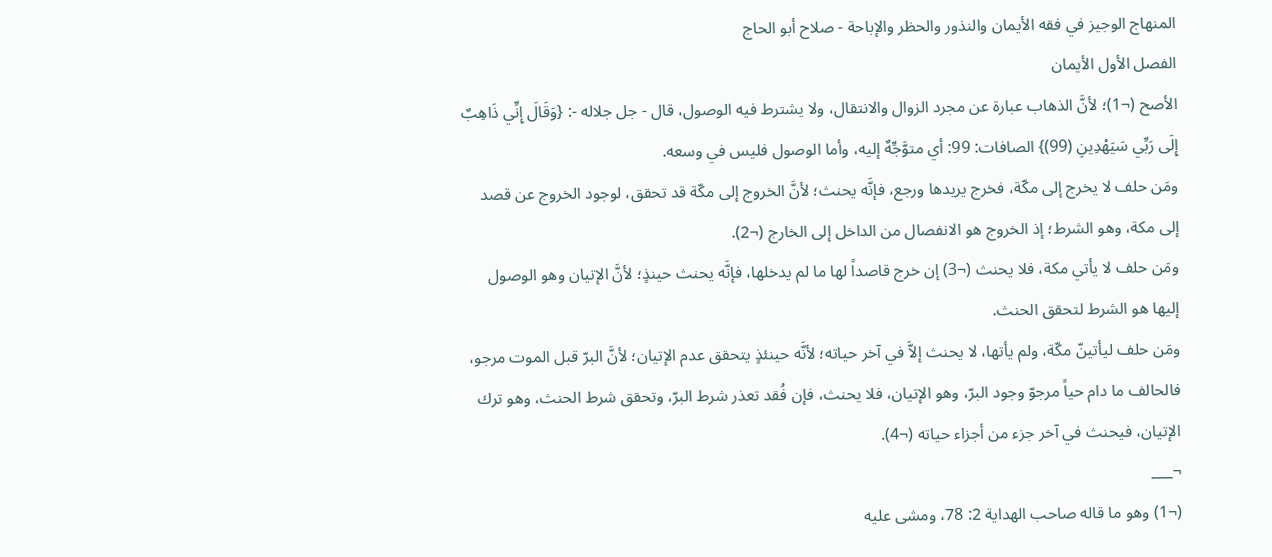المنهاج الوجيز في فقه الأيمان والنذور والحظر والإباحة - صلاح أبو الحاج
الفصل الأول الأيمان
الأصح (¬1)؛ لأنَّ الذهاب عبارة عن مجرد الزوال والانتقال، ولا يشترط فيه الوصول، قال - جل جلاله -: {وَقَالَ إِنِّي ذَاهِبٌ إِلَى رَبِّي سَيَهْدِينِ (99)} الصافات: 99: أي متوَّجِّهٌ إليه، وأما الوصول فليس في وسعه.
ومَن حلف لا يخرج إلى مكّة، فخرج يريدها ورجع، فإنَّه يحنث؛ لأنَّ الخروج إلى مكّة قد تحقق، لوجود الخروج عن قصد إلى مكة، وهو الشرط؛ إذ الخروج هو الانفصال من الداخل إلى الخارج (¬2).
ومَن حلف لا يأتي مكة، فلا يحنث (¬3) إن خرج قاصداً لها ما لم يدخلها، فإنَّه يحنث حينذٍ؛ لأنَّ الإتيان وهو الوصول إليها هو الشرط لتحقق الحنث.
ومَن حلف ليأتينّ مكّة، ولم يأتها، لا يحنث إلاَّ في آخر حياته؛ لأنَّه حينئذٍ يتحقق عدم الإتيان؛ لأنَّ البرّ قبل الموت مرجو، فالحالف ما دام حياً مرجوّ وجود البرّ، وهو الإتيان، فلا يحنث، فإن فُقد تعذر شرط البرّ، وتحقق شرط الحنث، وهو ترك الإتيان، فيحنث في آخر جزء من أجزاء حياته (¬4).
¬___
(¬1) وهو ما قاله صاحب الهداية 2: 78، ومشى عليه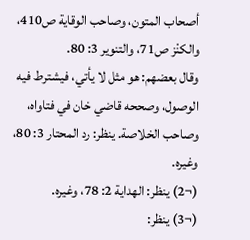أصحاب المتون، وصاحب الوقاية ص410، والكنْز ص71، والتنوير 3: 80.
وقال بعضهم: هو مثل لا يأتي، فيشترط فيه الوصول، وصححه قاضي خان في فتاواه، وصاحب الخلاصة. ينظر: رد المحتار 3: 80، وغيره.
(¬2) ينظر: الهداية 2: 78، وغيره.
(¬3) ينظر: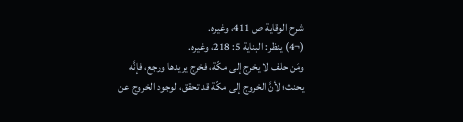شرح الوقاية ص 411، وغيره.
(¬4) ينظر: البناية 5: 218، وغيره.
ومَن حلف لا يخرج إلى مكّة، فخرج يريدها ورجع، فإنَّه يحنث؛ لأنَّ الخروج إلى مكّة قد تحقق، لوجود الخروج عن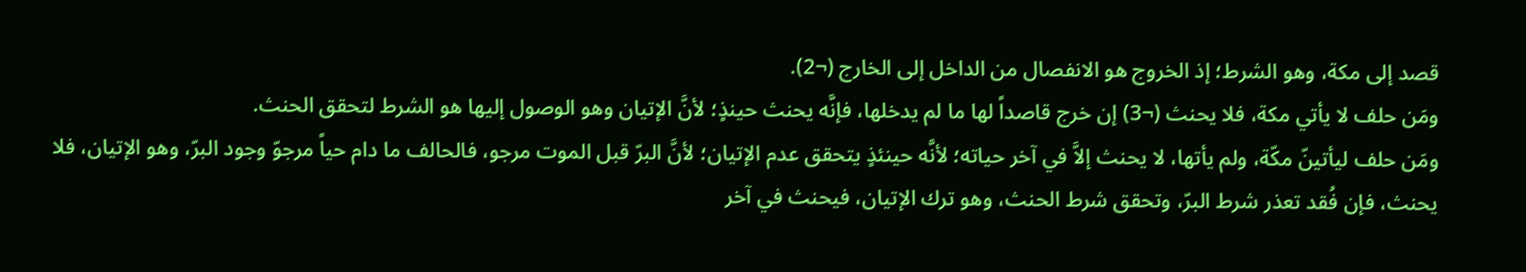قصد إلى مكة، وهو الشرط؛ إذ الخروج هو الانفصال من الداخل إلى الخارج (¬2).
ومَن حلف لا يأتي مكة، فلا يحنث (¬3) إن خرج قاصداً لها ما لم يدخلها، فإنَّه يحنث حينذٍ؛ لأنَّ الإتيان وهو الوصول إليها هو الشرط لتحقق الحنث.
ومَن حلف ليأتينّ مكّة، ولم يأتها، لا يحنث إلاَّ في آخر حياته؛ لأنَّه حينئذٍ يتحقق عدم الإتيان؛ لأنَّ البرّ قبل الموت مرجو، فالحالف ما دام حياً مرجوّ وجود البرّ، وهو الإتيان، فلا يحنث، فإن فُقد تعذر شرط البرّ، وتحقق شرط الحنث، وهو ترك الإتيان، فيحنث في آخر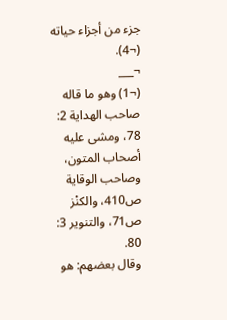جزء من أجزاء حياته (¬4).
¬___
(¬1) وهو ما قاله صاحب الهداية 2: 78، ومشى عليه أصحاب المتون، وصاحب الوقاية ص410، والكنْز ص71، والتنوير 3: 80.
وقال بعضهم: هو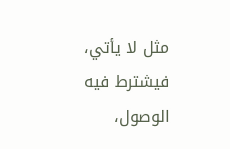مثل لا يأتي، فيشترط فيه الوصول،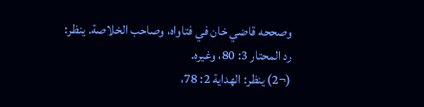وصححه قاضي خان في فتاواه، وصاحب الخلاصة. ينظر: رد المحتار 3: 80، وغيره.
(¬2) ينظر: الهداية 2: 78،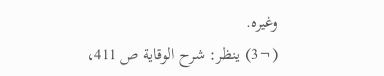وغيره.
(¬3) ينظر: شرح الوقاية ص 411،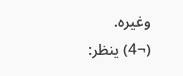وغيره.
(¬4) ينظر: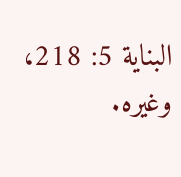البناية 5: 218، وغيره.